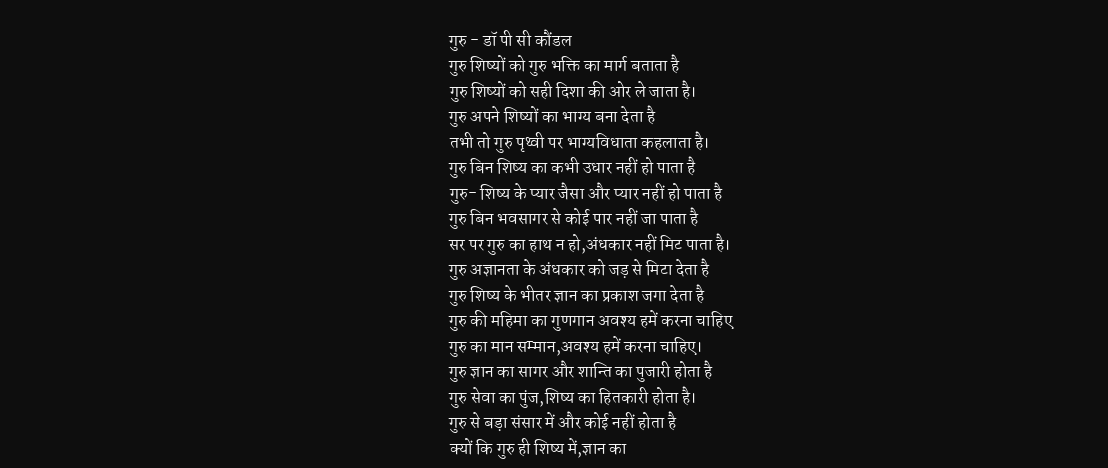गुरु - डॉ पी सी कौंडल
गुरु शिष्यों को गुरु भक्ति का मार्ग बताता है
गुरु शिष्यों को सही दिशा की ओर ले जाता है।
गुरु अपने शिष्यों का भाग्य बना देता है
तभी तो गुरु पृथ्वी पर भाग्यविधाता कहलाता है।
गुरु बिन शिष्य का कभी उधार नहीं हो पाता है
गुरु- शिष्य के प्यार जैसा और प्यार नहीं हो पाता है
गुरु बिन भवसागर से कोई पार नहीं जा पाता है
सर पर गुरु का हाथ न हो,अंधकार नहीं मिट पाता है।
गुरु अज्ञानता के अंधकार को जड़ से मिटा देता है
गुरु शिष्य के भीतर ज्ञान का प्रकाश जगा देता है
गुरु की महिमा का गुणगान अवश्य हमें करना चाहिए
गुरु का मान सम्मान,अवश्य हमें करना चाहिए।
गुरु ज्ञान का सागर और शान्ति का पुजारी होता है
गुरु सेवा का पुंज,शिष्य का हितकारी होता है।
गुरु से बड़ा संसार में और कोई नहीं होता है
क्यों कि गुरु ही शिष्य में,ज्ञान का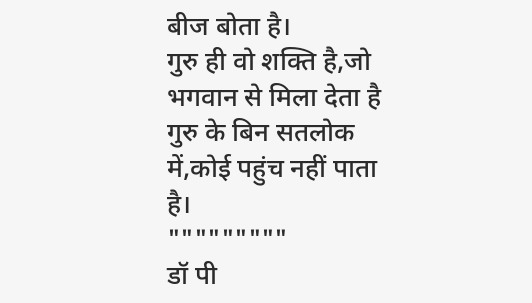बीज बोता है।
गुरु ही वो शक्ति है,जो भगवान से मिला देता है
गुरु के बिन सतलोक में,कोई पहुंच नहीं पाता है।
"""""""""
डॉ पी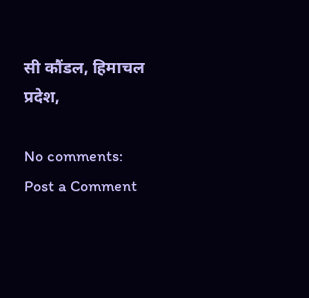सी कौंडल, हिमाचल प्रदेश,

No comments:
Post a Comment